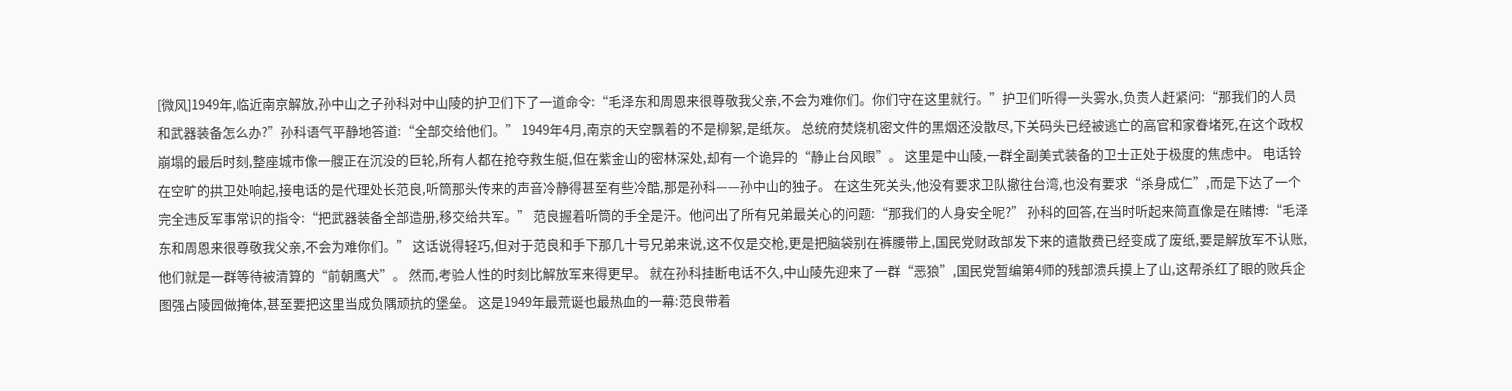[微风]1949年,临近南京解放,孙中山之子孙科对中山陵的护卫们下了一道命令:“毛泽东和周恩来很尊敬我父亲,不会为难你们。你们守在这里就行。”护卫们听得一头雾水,负责人赶紧问:“那我们的人员和武器装备怎么办?”孙科语气平静地答道:“全部交给他们。” 1949年4月,南京的天空飘着的不是柳絮,是纸灰。 总统府焚烧机密文件的黑烟还没散尽,下关码头已经被逃亡的高官和家眷堵死,在这个政权崩塌的最后时刻,整座城市像一艘正在沉没的巨轮,所有人都在抢夺救生艇,但在紫金山的密林深处,却有一个诡异的“静止台风眼”。 这里是中山陵,一群全副美式装备的卫士正处于极度的焦虑中。 电话铃在空旷的拱卫处响起,接电话的是代理处长范良,听筒那头传来的声音冷静得甚至有些冷酷,那是孙科——孙中山的独子。 在这生死关头,他没有要求卫队撤往台湾,也没有要求“杀身成仁”,而是下达了一个完全违反军事常识的指令:“把武器装备全部造册,移交给共军。” 范良握着听筒的手全是汗。他问出了所有兄弟最关心的问题:“那我们的人身安全呢?” 孙科的回答,在当时听起来简直像是在赌博:“毛泽东和周恩来很尊敬我父亲,不会为难你们。” 这话说得轻巧,但对于范良和手下那几十号兄弟来说,这不仅是交枪,更是把脑袋别在裤腰带上,国民党财政部发下来的遣散费已经变成了废纸,要是解放军不认账,他们就是一群等待被清算的“前朝鹰犬”。 然而,考验人性的时刻比解放军来得更早。 就在孙科挂断电话不久,中山陵先迎来了一群“恶狼”,国民党暂编第4师的残部溃兵摸上了山,这帮杀红了眼的败兵企图强占陵园做掩体,甚至要把这里当成负隅顽抗的堡垒。 这是1949年最荒诞也最热血的一幕:范良带着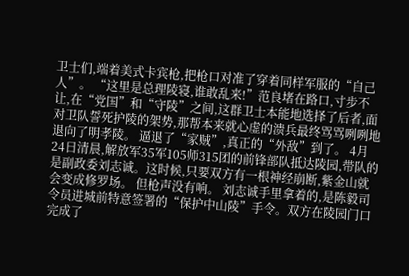卫士们,端着美式卡宾枪,把枪口对准了穿着同样军服的“自己人”。 “这里是总理陵寝,谁敢乱来!”范良堵在路口,寸步不让,在“党国”和“守陵”之间,这群卫士本能地选择了后者,面对卫队誓死护陵的架势,那帮本来就心虚的溃兵最终骂骂咧咧地退向了明孝陵。 逼退了“家贼”,真正的“外敌”到了。 4月24日清晨,解放军35军105师315团的前锋部队抵达陵园,带队的是副政委刘志诚。这时候,只要双方有一根神经崩断,紫金山就会变成修罗场。 但枪声没有响。 刘志诚手里拿着的,是陈毅司令员进城前特意签署的“保护中山陵”手令。双方在陵园门口完成了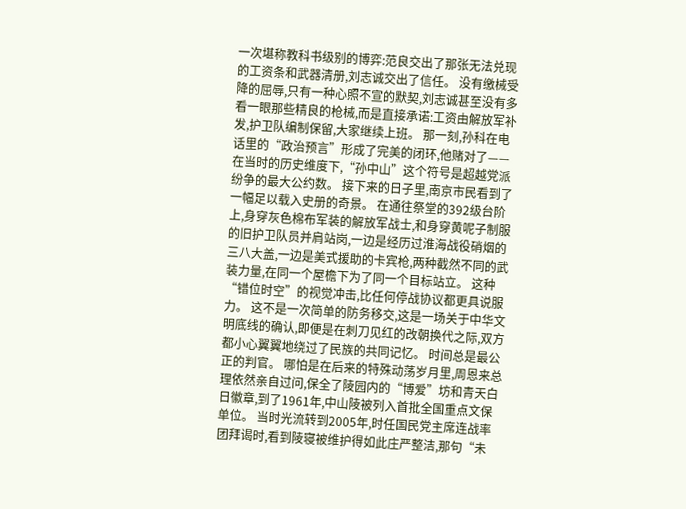一次堪称教科书级别的博弈:范良交出了那张无法兑现的工资条和武器清册,刘志诚交出了信任。 没有缴械受降的屈辱,只有一种心照不宣的默契,刘志诚甚至没有多看一眼那些精良的枪械,而是直接承诺:工资由解放军补发,护卫队编制保留,大家继续上班。 那一刻,孙科在电话里的“政治预言”形成了完美的闭环,他赌对了——在当时的历史维度下,“孙中山”这个符号是超越党派纷争的最大公约数。 接下来的日子里,南京市民看到了一幅足以载入史册的奇景。 在通往祭堂的392级台阶上,身穿灰色棉布军装的解放军战士,和身穿黄呢子制服的旧护卫队员并肩站岗,一边是经历过淮海战役硝烟的三八大盖,一边是美式援助的卡宾枪,两种截然不同的武装力量,在同一个屋檐下为了同一个目标站立。 这种“错位时空”的视觉冲击,比任何停战协议都更具说服力。 这不是一次简单的防务移交,这是一场关于中华文明底线的确认,即便是在刺刀见红的改朝换代之际,双方都小心翼翼地绕过了民族的共同记忆。 时间总是最公正的判官。 哪怕是在后来的特殊动荡岁月里,周恩来总理依然亲自过问,保全了陵园内的“博爱”坊和青天白日徽章,到了1961年,中山陵被列入首批全国重点文保单位。 当时光流转到2005年,时任国民党主席连战率团拜谒时,看到陵寝被维护得如此庄严整洁,那句“未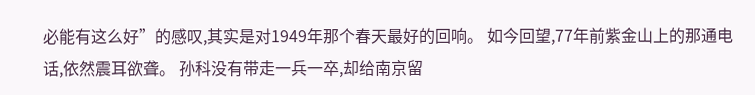必能有这么好”的感叹,其实是对1949年那个春天最好的回响。 如今回望,77年前紫金山上的那通电话,依然震耳欲聋。 孙科没有带走一兵一卒,却给南京留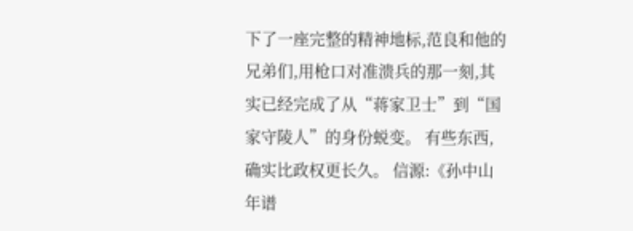下了一座完整的精神地标,范良和他的兄弟们,用枪口对准溃兵的那一刻,其实已经完成了从“蒋家卫士”到“国家守陵人”的身份蜕变。 有些东西,确实比政权更长久。 信源:《孙中山年谱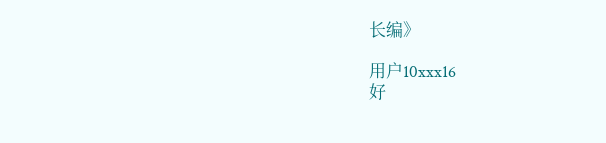长编》

用户10xxx16
好